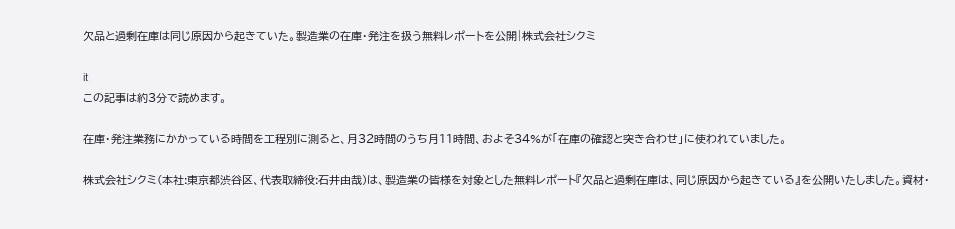欠品と過剰在庫は同じ原因から起きていた。製造業の在庫・発注を扱う無料レポートを公開|株式会社シクミ

it
この記事は約3分で読めます。

在庫・発注業務にかかっている時間を工程別に測ると、月32時間のうち月11時間、およそ34%が「在庫の確認と突き合わせ」に使われていました。

株式会社シクミ(本社:東京都渋谷区、代表取締役:石井由哉)は、製造業の皆様を対象とした無料レポート『欠品と過剰在庫は、同じ原因から起きている』を公開いたしました。資材・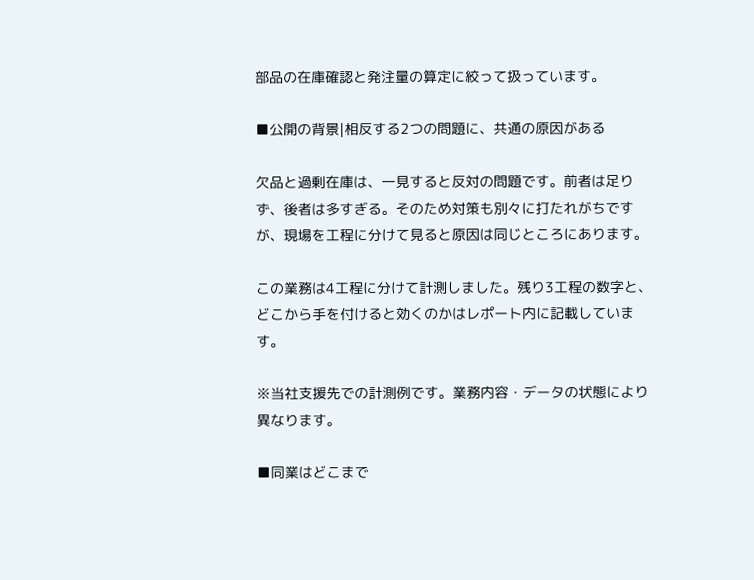部品の在庫確認と発注量の算定に絞って扱っています。

■公開の背景|相反する2つの問題に、共通の原因がある

欠品と過剰在庫は、一見すると反対の問題です。前者は足りず、後者は多すぎる。そのため対策も別々に打たれがちですが、現場を工程に分けて見ると原因は同じところにあります。

この業務は4工程に分けて計測しました。残り3工程の数字と、どこから手を付けると効くのかはレポート内に記載しています。

※当社支援先での計測例です。業務内容・データの状態により異なります。

■同業はどこまで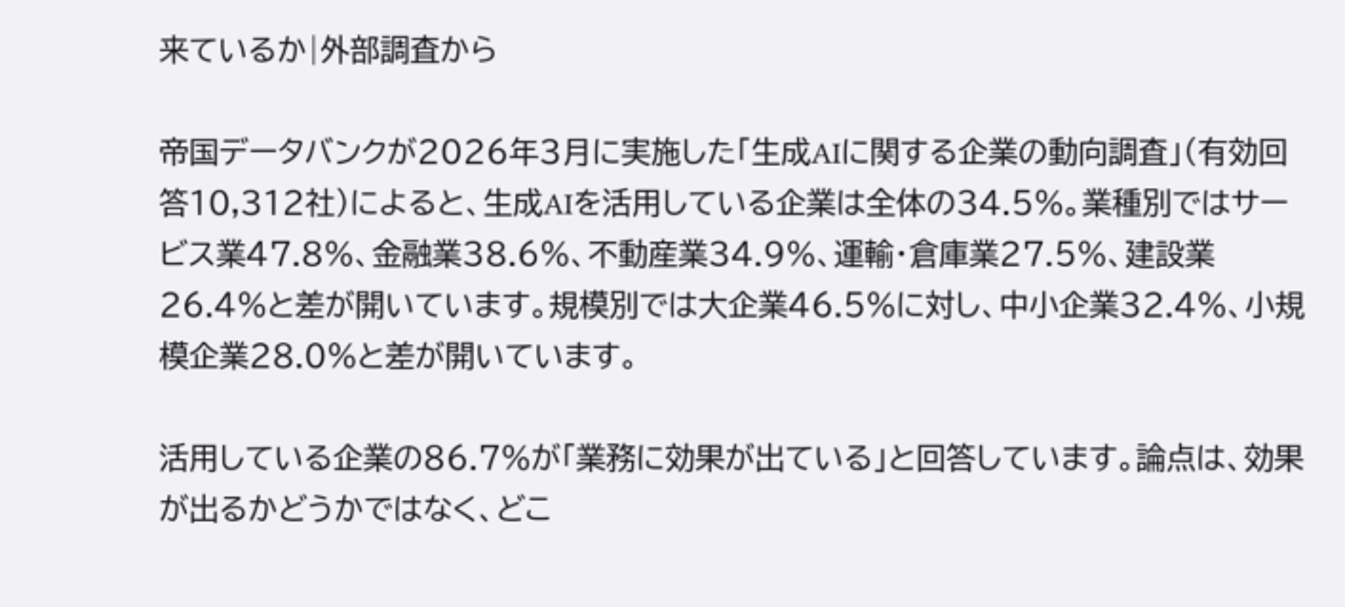来ているか|外部調査から

帝国データバンクが2026年3月に実施した「生成AIに関する企業の動向調査」(有効回答10,312社)によると、生成AIを活用している企業は全体の34.5%。業種別ではサービス業47.8%、金融業38.6%、不動産業34.9%、運輸・倉庫業27.5%、建設業26.4%と差が開いています。規模別では大企業46.5%に対し、中小企業32.4%、小規模企業28.0%と差が開いています。

活用している企業の86.7%が「業務に効果が出ている」と回答しています。論点は、効果が出るかどうかではなく、どこ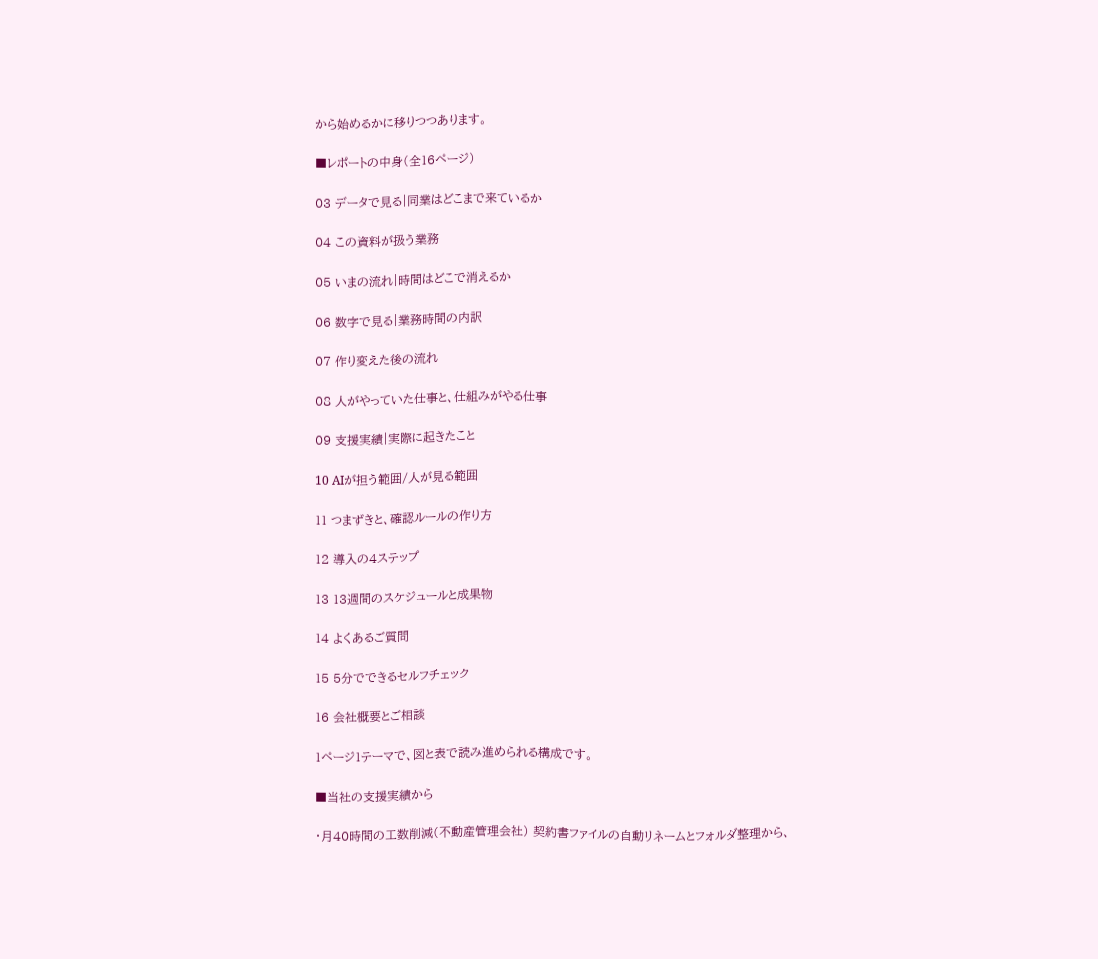から始めるかに移りつつあります。

■レポートの中身(全16ページ)

03 データで見る|同業はどこまで来ているか

04 この資料が扱う業務

05 いまの流れ|時間はどこで消えるか

06 数字で見る|業務時間の内訳

07 作り変えた後の流れ

08 人がやっていた仕事と、仕組みがやる仕事

09 支援実績|実際に起きたこと

10 AIが担う範囲/人が見る範囲

11 つまずきと、確認ルールの作り方

12 導入の4ステップ

13 13週間のスケジュールと成果物

14 よくあるご質問

15 5分でできるセルフチェック

16 会社概要とご相談

1ページ1テーマで、図と表で読み進められる構成です。

■当社の支援実績から

・月40時間の工数削減(不動産管理会社) 契約書ファイルの自動リネームとフォルダ整理から、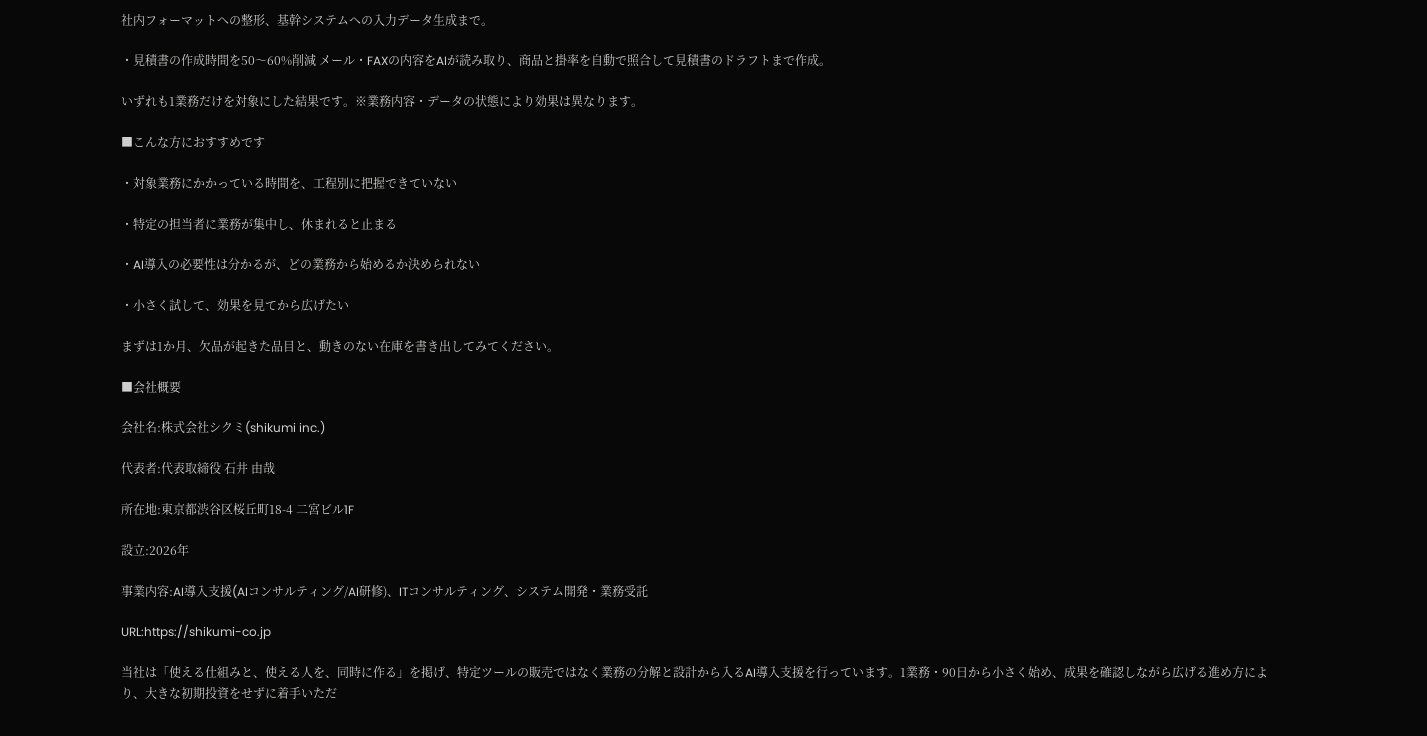社内フォーマットへの整形、基幹システムへの入力データ生成まで。

・見積書の作成時間を50〜60%削減 メール・FAXの内容をAIが読み取り、商品と掛率を自動で照合して見積書のドラフトまで作成。

いずれも1業務だけを対象にした結果です。※業務内容・データの状態により効果は異なります。

■こんな方におすすめです

・対象業務にかかっている時間を、工程別に把握できていない

・特定の担当者に業務が集中し、休まれると止まる

・AI導入の必要性は分かるが、どの業務から始めるか決められない

・小さく試して、効果を見てから広げたい

まずは1か月、欠品が起きた品目と、動きのない在庫を書き出してみてください。

■会社概要

会社名:株式会社シクミ(shikumi inc.)

代表者:代表取締役 石井 由哉

所在地:東京都渋谷区桜丘町18-4 二宮ビル1F

設立:2026年

事業内容:AI導入支援(AIコンサルティング/AI研修)、ITコンサルティング、システム開発・業務受託

URL:https://shikumi-co.jp

当社は「使える仕組みと、使える人を、同時に作る」を掲げ、特定ツールの販売ではなく業務の分解と設計から入るAI導入支援を行っています。1業務・90日から小さく始め、成果を確認しながら広げる進め方により、大きな初期投資をせずに着手いただ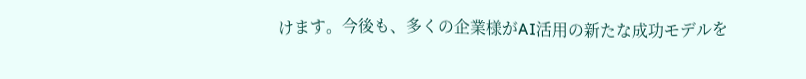けます。今後も、多くの企業様がAI活用の新たな成功モデルを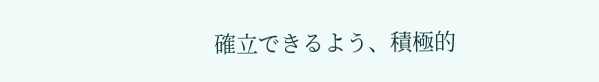確立できるよう、積極的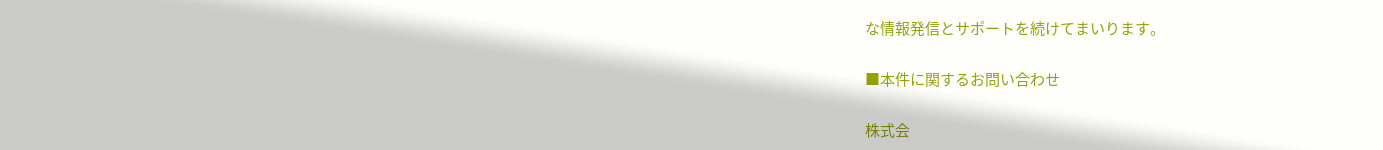な情報発信とサポートを続けてまいります。

■本件に関するお問い合わせ

株式会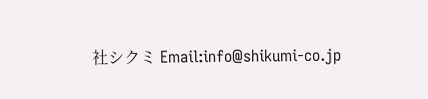社シクミ Email:info@shikumi-co.jp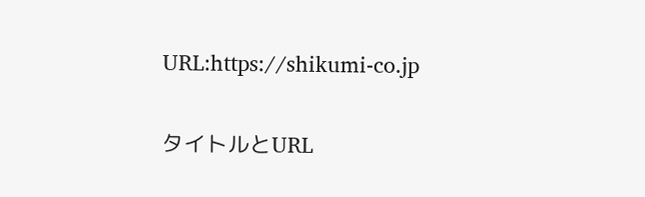URL:https://shikumi-co.jp

タイトルとURL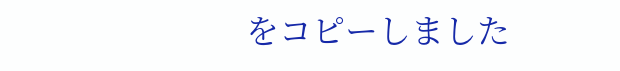をコピーしました